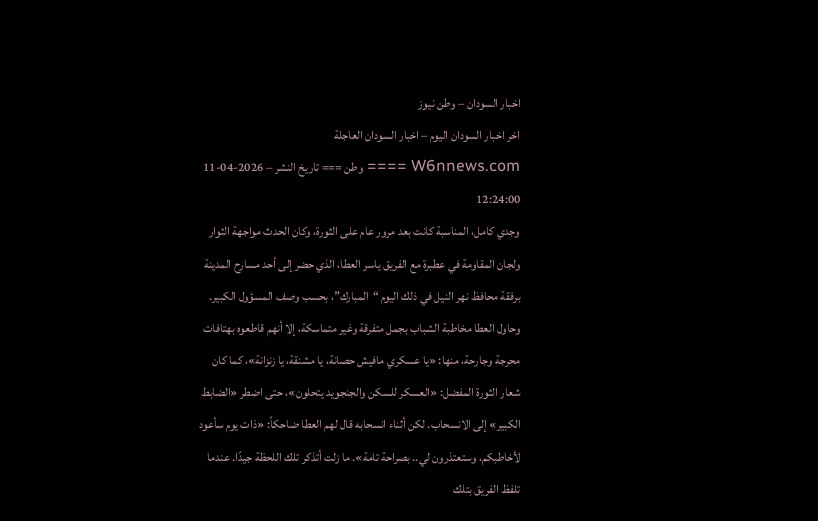اخبار السودان – وطن نيوز
اخر اخبار السودان اليوم – اخبار السودان العاجلة
W6nnews.com ==== وطن === تاريخ النشر – 2026-04-11 12:24:00
وجدي كامل، المناسبة كانت بعد مرور عام على الثورة، وكان الحدث مواجهة الثوار ولجان المقاومة في عطبرة مع الفريق ياسر العطا، الذي حضر إلى أحد مسارح المدينة برفقة محافظ نهر النيل في ذلك اليوم “المبارك”، بحسب وصف المسؤول الكبير. وحاول العطا مخاطبة الشباب بجمل متفرقة وغير متماسكة، إلا أنهم قاطعوه بهتافات محرجة وجارحة، منها: «يا عسكري مافيش حصانة، يا مشنقة، يا زنزانة»، كما كان شعار الثورة المفضل: «العسكر للسكن والجنجويد يتحلون»، حتى اضطر «الضابط الكبير» إلى الانسحاب. لكن أثناء انسحابه قال لهم العطا ضاحكاً: «ذات يوم سأعود لأخاطبكم، وستعتذرون لي.. بصراحة تامة». ما زلت أتذكر تلك اللحظة جيدًا. عندما تلفظ الفريق بتلك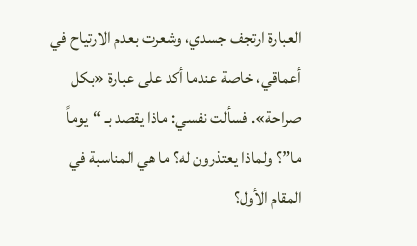العبارة ارتجف جسدي، وشعرت بعدم الارتياح في أعماقي، خاصة عندما أكد على عبارة «بكل صراحة». فسألت نفسي: ماذا يقصد بـ “يوماً ما”؟ ولماذا يعتذرون له؟ ما هي المناسبة في المقام الأول؟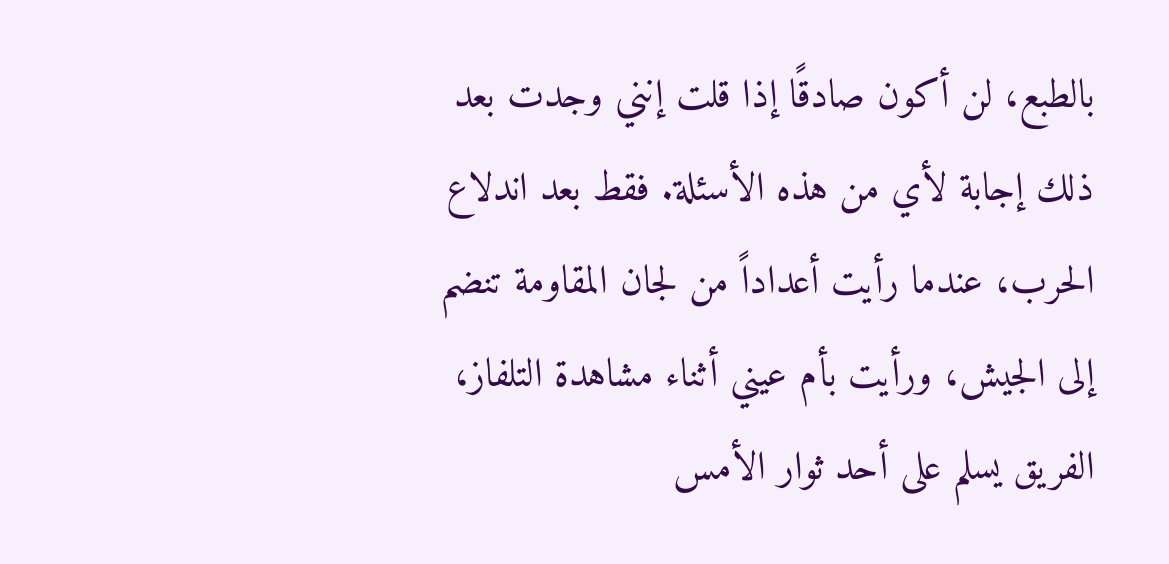بالطبع، لن أكون صادقًا إذا قلت إنني وجدت بعد ذلك إجابة لأي من هذه الأسئلة. فقط بعد اندلاع الحرب، عندما رأيت أعداداً من لجان المقاومة تنضم إلى الجيش، ورأيت بأم عيني أثناء مشاهدة التلفاز، الفريق يسلم على أحد ثوار الأمس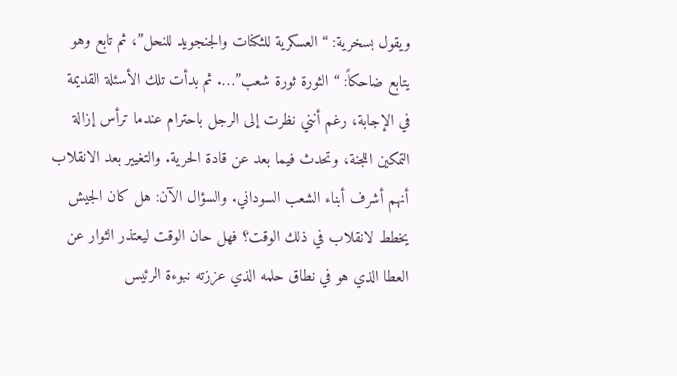ويقول بسخرية: “العسكرية للثكنات والجنجويد للنحل”، ثم تابع وهو يتابع ضاحكاً: “الثورة ثورة شعب”…. ثم بدأت تلك الأسئلة القديمة في الإجابة، رغم أنني نظرت إلى الرجل باحترام عندما ترأس إزالة التمكين اللجنة، وتحدث فيما بعد عن قادة الحرية. والتغيير بعد الانقلاب أنهم أشرف أبناء الشعب السوداني. والسؤال الآن: هل كان الجيش يخطط لانقلاب في ذلك الوقت؟ فهل حان الوقت ليعتذر الثوار عن العطا الذي هو في نطاق حلمه الذي عززته نبوءة الرئيس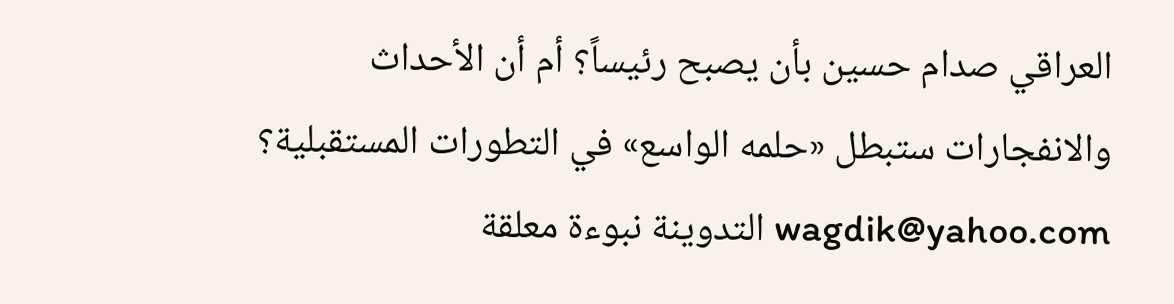العراقي صدام حسين بأن يصبح رئيساً؟ أم أن الأحداث والانفجارات ستبطل «حلمه الواسع» في التطورات المستقبلية؟ wagdik@yahoo.com التدوينة نبوءة معلقة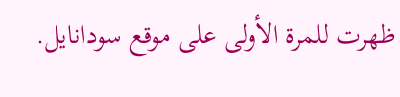ظهرت للمرة الأولى على موقع سودانايل.